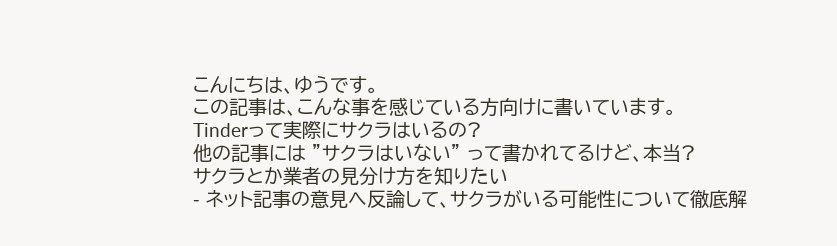こんにちは、ゆうです。
この記事は、こんな事を感じている方向けに書いています。
Tinderって実際にサクラはいるの?
他の記事には ”サクラはいない” って書かれてるけど、本当?
サクラとか業者の見分け方を知りたい
- ネット記事の意見へ反論して、サクラがいる可能性について徹底解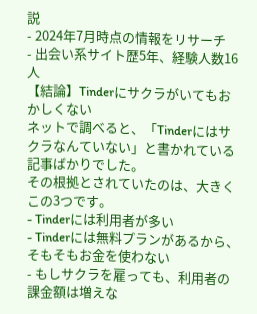説
- 2024年7月時点の情報をリサーチ
- 出会い系サイト歴5年、経験人数16人
【結論】Tinderにサクラがいてもおかしくない
ネットで調べると、「Tinderにはサクラなんていない」と書かれている記事ばかりでした。
その根拠とされていたのは、大きくこの3つです。
- Tinderには利用者が多い
- Tinderには無料プランがあるから、そもそもお金を使わない
- もしサクラを雇っても、利用者の課金額は増えな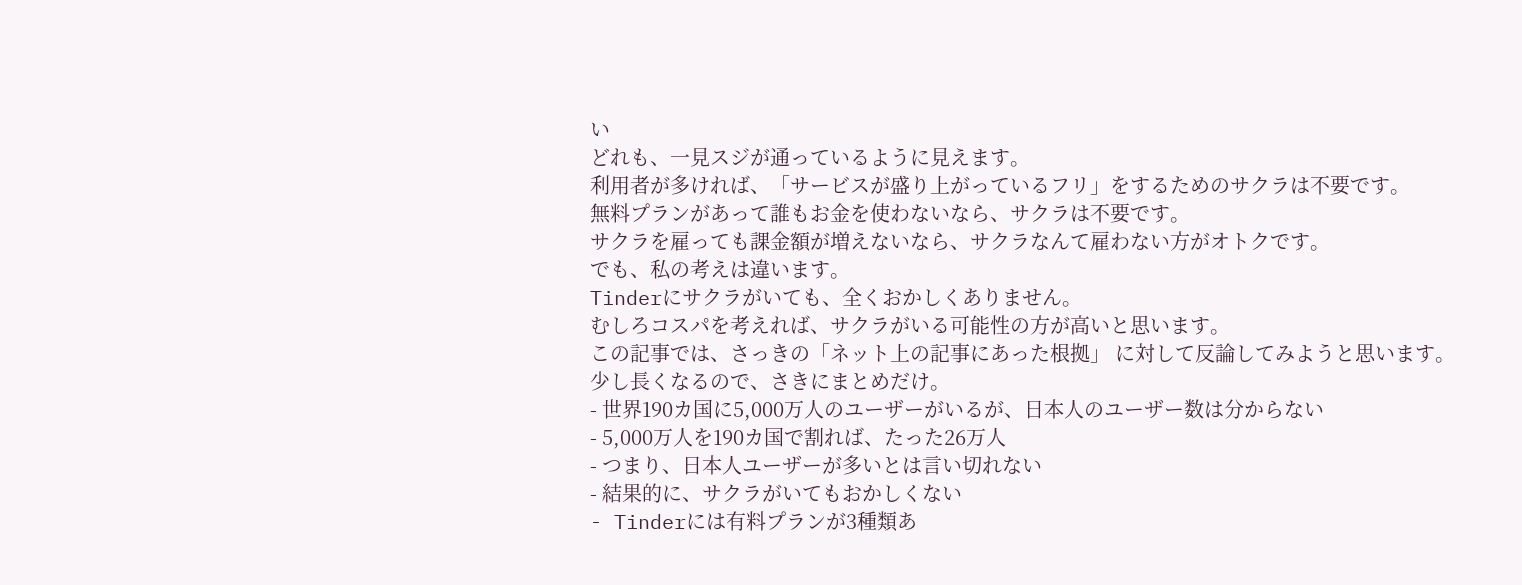い
どれも、一見スジが通っているように見えます。
利用者が多ければ、「サービスが盛り上がっているフリ」をするためのサクラは不要です。
無料プランがあって誰もお金を使わないなら、サクラは不要です。
サクラを雇っても課金額が増えないなら、サクラなんて雇わない方がオトクです。
でも、私の考えは違います。
Tinderにサクラがいても、全くおかしくありません。
むしろコスパを考えれば、サクラがいる可能性の方が高いと思います。
この記事では、さっきの「ネット上の記事にあった根拠」 に対して反論してみようと思います。
少し長くなるので、さきにまとめだけ。
- 世界190カ国に5,000万人のユーザーがいるが、日本人のユーザー数は分からない
- 5,000万人を190カ国で割れば、たった26万人
- つまり、日本人ユーザーが多いとは言い切れない
- 結果的に、サクラがいてもおかしくない
- Tinderには有料プランが3種類あ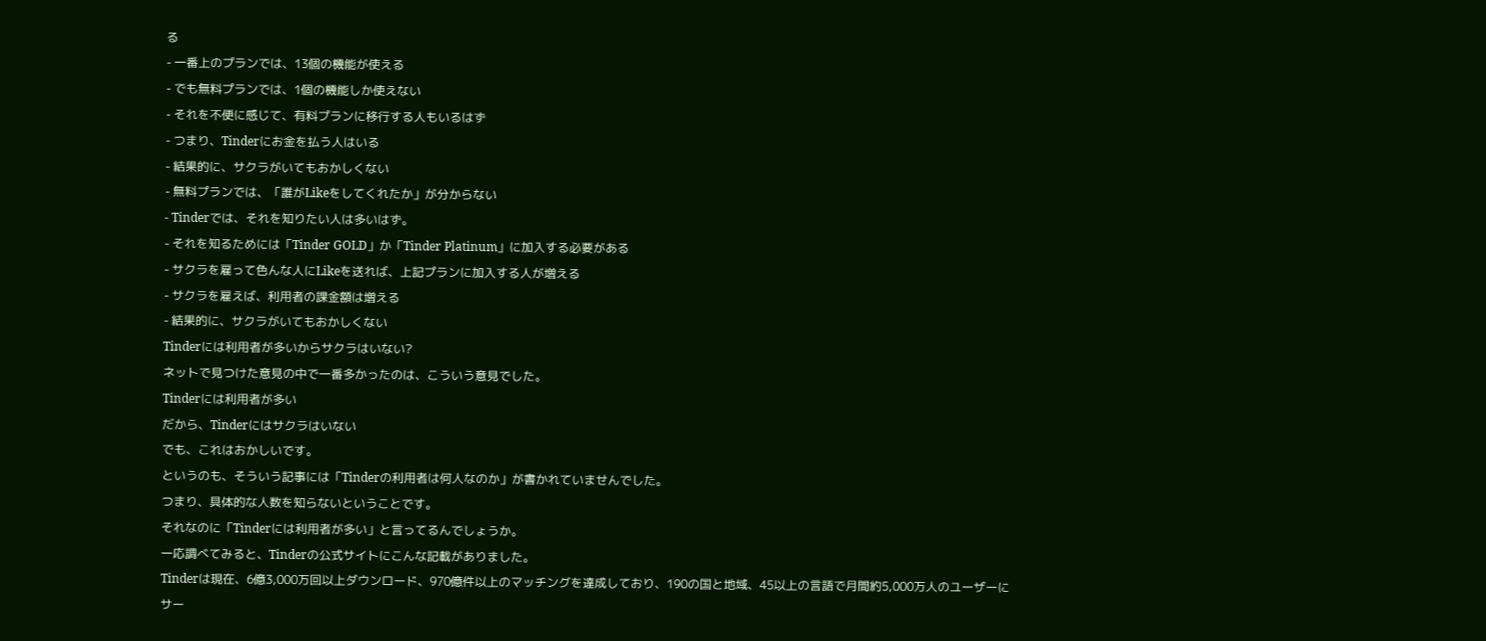る
- 一番上のプランでは、13個の機能が使える
- でも無料プランでは、1個の機能しか使えない
- それを不便に感じて、有料プランに移行する人もいるはず
- つまり、Tinderにお金を払う人はいる
- 結果的に、サクラがいてもおかしくない
- 無料プランでは、「誰がLikeをしてくれたか」が分からない
- Tinderでは、それを知りたい人は多いはず。
- それを知るためには「Tinder GOLD」か「Tinder Platinum」に加入する必要がある
- サクラを雇って色んな人にLikeを送れば、上記プランに加入する人が増える
- サクラを雇えば、利用者の課金額は増える
- 結果的に、サクラがいてもおかしくない
Tinderには利用者が多いからサクラはいない?
ネットで見つけた意見の中で一番多かったのは、こういう意見でした。
Tinderには利用者が多い
だから、Tinderにはサクラはいない
でも、これはおかしいです。
というのも、そういう記事には「Tinderの利用者は何人なのか」が書かれていませんでした。
つまり、具体的な人数を知らないということです。
それなのに「Tinderには利用者が多い」と言ってるんでしょうか。
一応調べてみると、Tinderの公式サイトにこんな記載がありました。
Tinderは現在、6億3,000万回以上ダウンロード、970億件以上のマッチングを達成しており、190の国と地域、45以上の言語で月間約5,000万人のユーザーにサー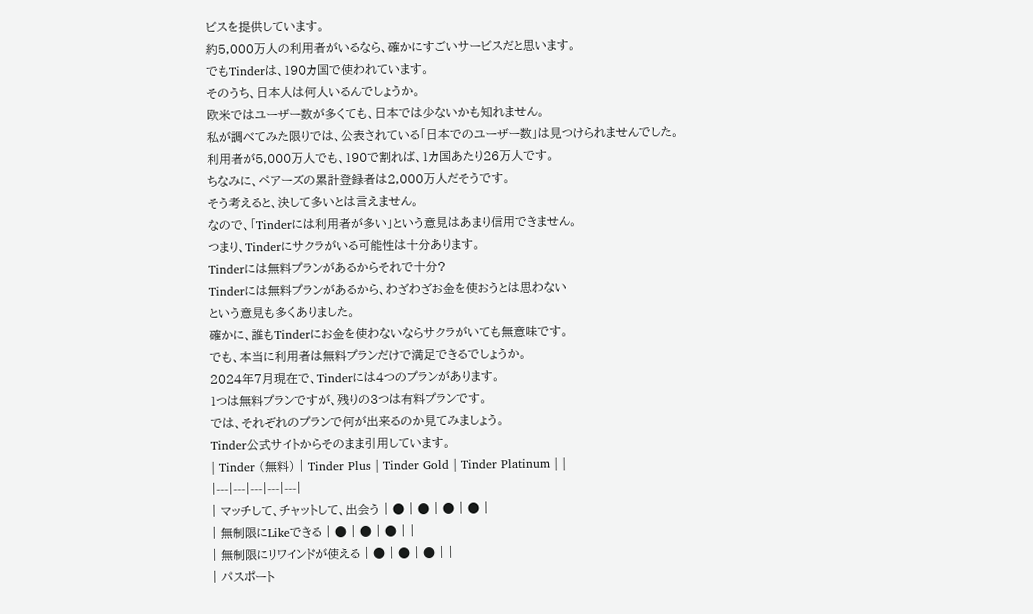ビスを提供しています。
約5,000万人の利用者がいるなら、確かにすごいサービスだと思います。
でもTinderは、190カ国で使われています。
そのうち、日本人は何人いるんでしょうか。
欧米ではユーザー数が多くても、日本では少ないかも知れません。
私が調べてみた限りでは、公表されている「日本でのユーザー数」は見つけられませんでした。
利用者が5,000万人でも、190で割れば、1カ国あたり26万人です。
ちなみに、ペアーズの累計登録者は2,000万人だそうです。
そう考えると、決して多いとは言えません。
なので、「Tinderには利用者が多い」という意見はあまり信用できません。
つまり、Tinderにサクラがいる可能性は十分あります。
Tinderには無料プランがあるからそれで十分?
Tinderには無料プランがあるから、わざわざお金を使おうとは思わない
という意見も多くありました。
確かに、誰もTinderにお金を使わないならサクラがいても無意味です。
でも、本当に利用者は無料プランだけで満足できるでしょうか。
2024年7月現在で、Tinderには4つのプランがあります。
1つは無料プランですが、残りの3つは有料プランです。
では、それぞれのプランで何が出来るのか見てみましょう。
Tinder公式サイトからそのまま引用しています。
| Tinder (無料) | Tinder Plus | Tinder Gold | Tinder Platinum | |
|---|---|---|---|---|
| マッチして、チャットして、出会う | ● | ● | ● | ● |
| 無制限にLikeできる | ● | ● | ● | |
| 無制限にリワインドが使える | ● | ● | ● | |
| パスポート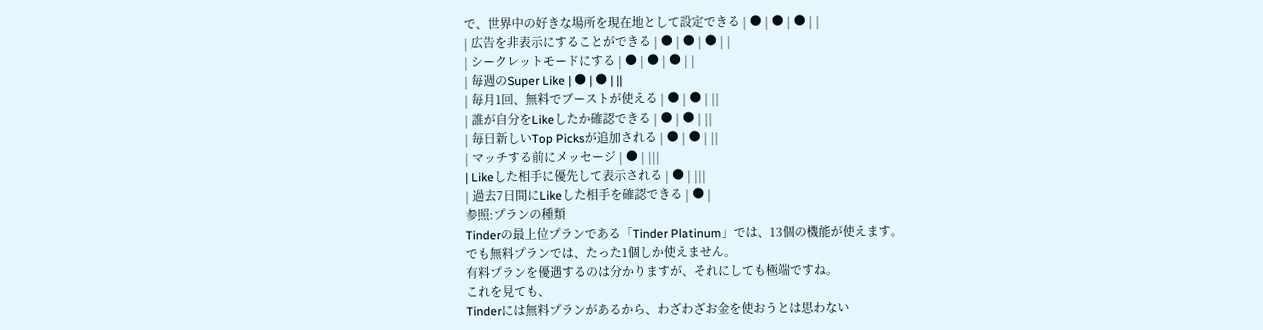で、世界中の好きな場所を現在地として設定できる | ● | ● | ● | |
| 広告を非表示にすることができる | ● | ● | ● | |
| シークレットモードにする | ● | ● | ● | |
| 毎週のSuper Like | ● | ● | ||
| 毎月1回、無料でブーストが使える | ● | ● | ||
| 誰が自分をLikeしたか確認できる | ● | ● | ||
| 毎日新しいTop Picksが追加される | ● | ● | ||
| マッチする前にメッセージ | ● | |||
| Likeした相手に優先して表示される | ● | |||
| 過去7日間にLikeした相手を確認できる | ● |
参照:プランの種類
Tinderの最上位プランである「Tinder Platinum」では、13個の機能が使えます。
でも無料プランでは、たった1個しか使えません。
有料プランを優遇するのは分かりますが、それにしても極端ですね。
これを見ても、
Tinderには無料プランがあるから、わざわざお金を使おうとは思わない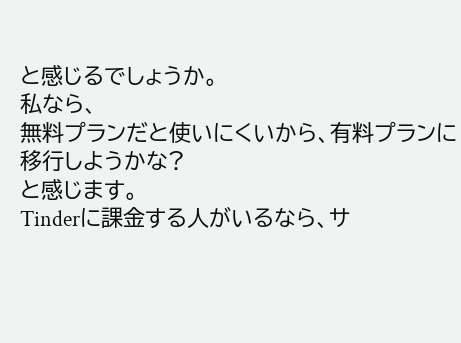と感じるでしょうか。
私なら、
無料プランだと使いにくいから、有料プランに移行しようかな?
と感じます。
Tinderに課金する人がいるなら、サ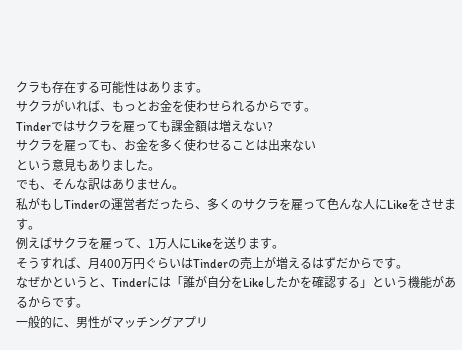クラも存在する可能性はあります。
サクラがいれば、もっとお金を使わせられるからです。
Tinderではサクラを雇っても課金額は増えない?
サクラを雇っても、お金を多く使わせることは出来ない
という意見もありました。
でも、そんな訳はありません。
私がもしTinderの運営者だったら、多くのサクラを雇って色んな人にLikeをさせます。
例えばサクラを雇って、1万人にLikeを送ります。
そうすれば、月400万円ぐらいはTinderの売上が増えるはずだからです。
なぜかというと、Tinderには「誰が自分をLikeしたかを確認する」という機能があるからです。
一般的に、男性がマッチングアプリ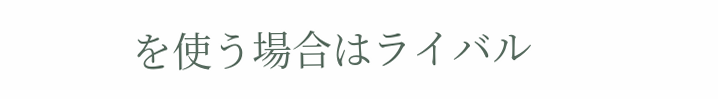を使う場合はライバル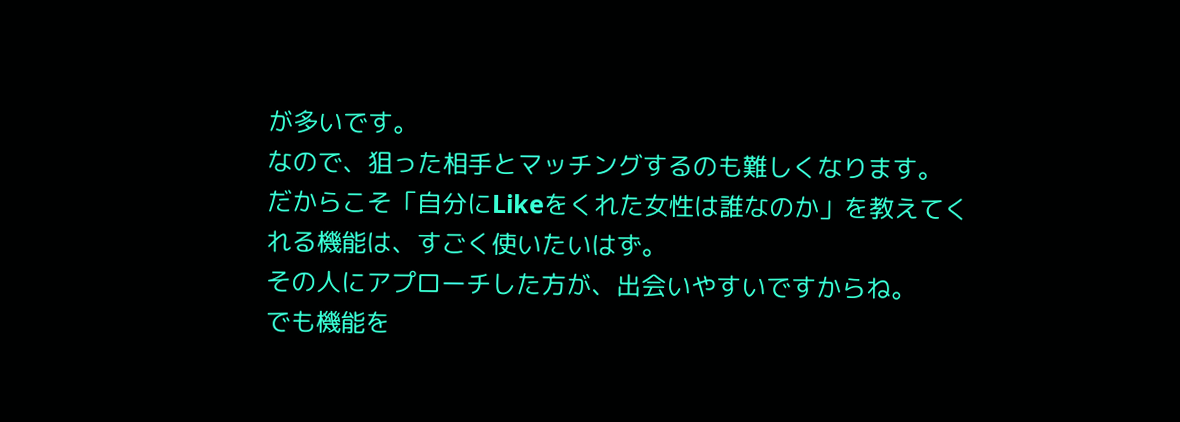が多いです。
なので、狙った相手とマッチングするのも難しくなります。
だからこそ「自分にLikeをくれた女性は誰なのか」を教えてくれる機能は、すごく使いたいはず。
その人にアプローチした方が、出会いやすいですからね。
でも機能を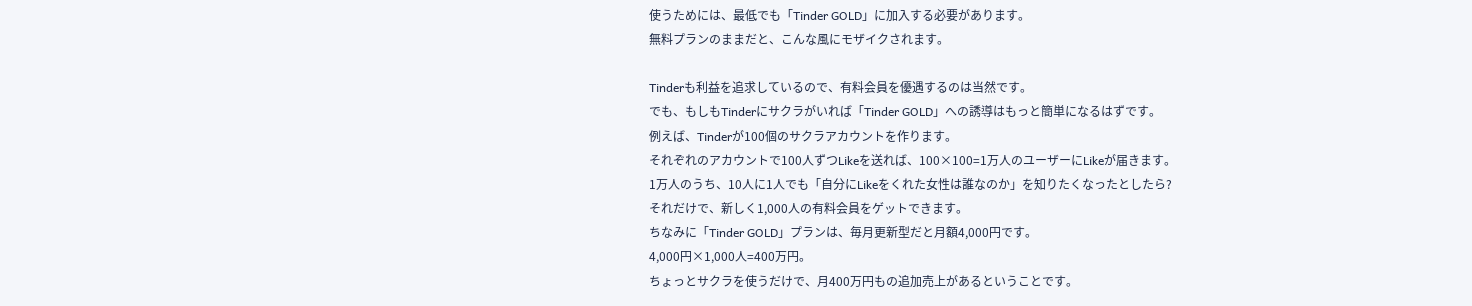使うためには、最低でも「Tinder GOLD」に加入する必要があります。
無料プランのままだと、こんな風にモザイクされます。

Tinderも利益を追求しているので、有料会員を優遇するのは当然です。
でも、もしもTinderにサクラがいれば「Tinder GOLD」への誘導はもっと簡単になるはずです。
例えば、Tinderが100個のサクラアカウントを作ります。
それぞれのアカウントで100人ずつLikeを送れば、100×100=1万人のユーザーにLikeが届きます。
1万人のうち、10人に1人でも「自分にLikeをくれた女性は誰なのか」を知りたくなったとしたら?
それだけで、新しく1,000人の有料会員をゲットできます。
ちなみに「Tinder GOLD」プランは、毎月更新型だと月額4,000円です。
4,000円×1,000人=400万円。
ちょっとサクラを使うだけで、月400万円もの追加売上があるということです。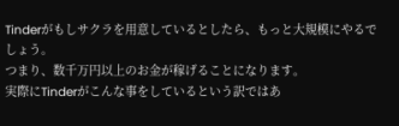Tinderがもしサクラを用意しているとしたら、もっと大規模にやるでしょう。
つまり、数千万円以上のお金が稼げることになります。
実際にTinderがこんな事をしているという訳ではあ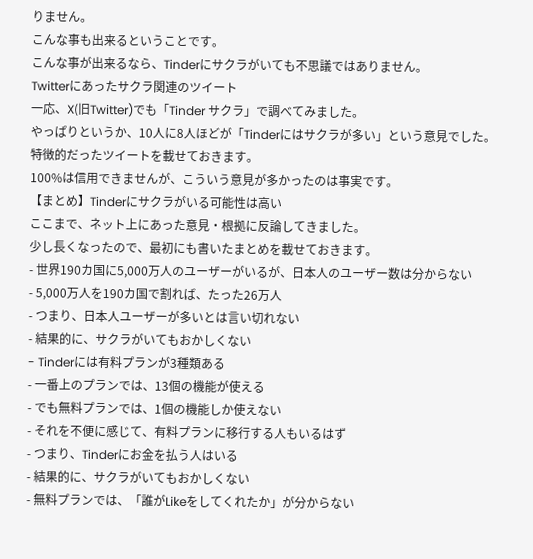りません。
こんな事も出来るということです。
こんな事が出来るなら、Tinderにサクラがいても不思議ではありません。
Twitterにあったサクラ関連のツイート
一応、X(旧Twitter)でも「Tinder サクラ」で調べてみました。
やっぱりというか、10人に8人ほどが「Tinderにはサクラが多い」という意見でした。
特徴的だったツイートを載せておきます。
100%は信用できませんが、こういう意見が多かったのは事実です。
【まとめ】Tinderにサクラがいる可能性は高い
ここまで、ネット上にあった意見・根拠に反論してきました。
少し長くなったので、最初にも書いたまとめを載せておきます。
- 世界190カ国に5,000万人のユーザーがいるが、日本人のユーザー数は分からない
- 5,000万人を190カ国で割れば、たった26万人
- つまり、日本人ユーザーが多いとは言い切れない
- 結果的に、サクラがいてもおかしくない
- Tinderには有料プランが3種類ある
- 一番上のプランでは、13個の機能が使える
- でも無料プランでは、1個の機能しか使えない
- それを不便に感じて、有料プランに移行する人もいるはず
- つまり、Tinderにお金を払う人はいる
- 結果的に、サクラがいてもおかしくない
- 無料プランでは、「誰がLikeをしてくれたか」が分からない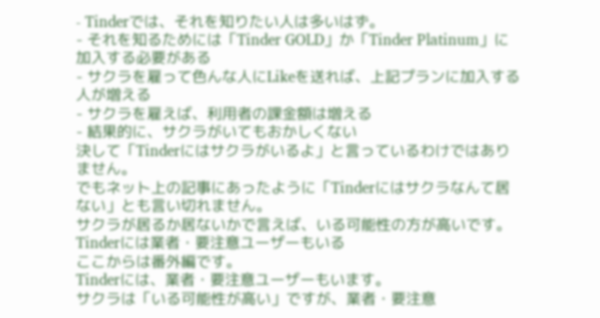- Tinderでは、それを知りたい人は多いはず。
- それを知るためには「Tinder GOLD」か「Tinder Platinum」に加入する必要がある
- サクラを雇って色んな人にLikeを送れば、上記プランに加入する人が増える
- サクラを雇えば、利用者の課金額は増える
- 結果的に、サクラがいてもおかしくない
決して「Tinderにはサクラがいるよ」と言っているわけではありません。
でもネット上の記事にあったように「Tinderにはサクラなんて居ない」とも言い切れません。
サクラが居るか居ないかで言えば、いる可能性の方が高いです。
Tinderには業者・要注意ユーザーもいる
ここからは番外編です。
Tinderには、業者・要注意ユーザーもいます。
サクラは「いる可能性が高い」ですが、業者・要注意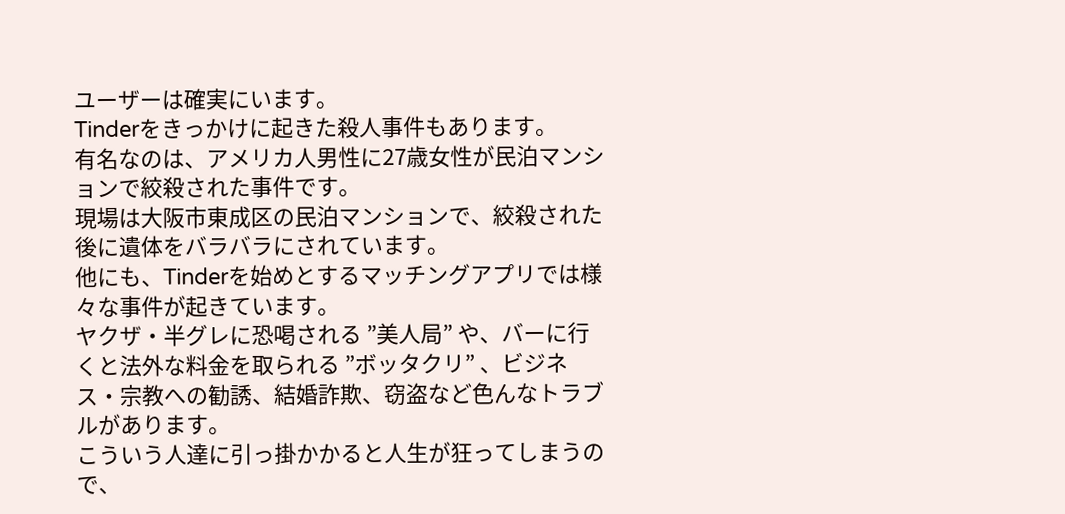ユーザーは確実にいます。
Tinderをきっかけに起きた殺人事件もあります。
有名なのは、アメリカ人男性に27歳女性が民泊マンションで絞殺された事件です。
現場は大阪市東成区の民泊マンションで、絞殺された後に遺体をバラバラにされています。
他にも、Tinderを始めとするマッチングアプリでは様々な事件が起きています。
ヤクザ・半グレに恐喝される ”美人局” や、バーに行くと法外な料金を取られる ”ボッタクリ” 、ビジネス・宗教への勧誘、結婚詐欺、窃盗など色んなトラブルがあります。
こういう人達に引っ掛かかると人生が狂ってしまうので、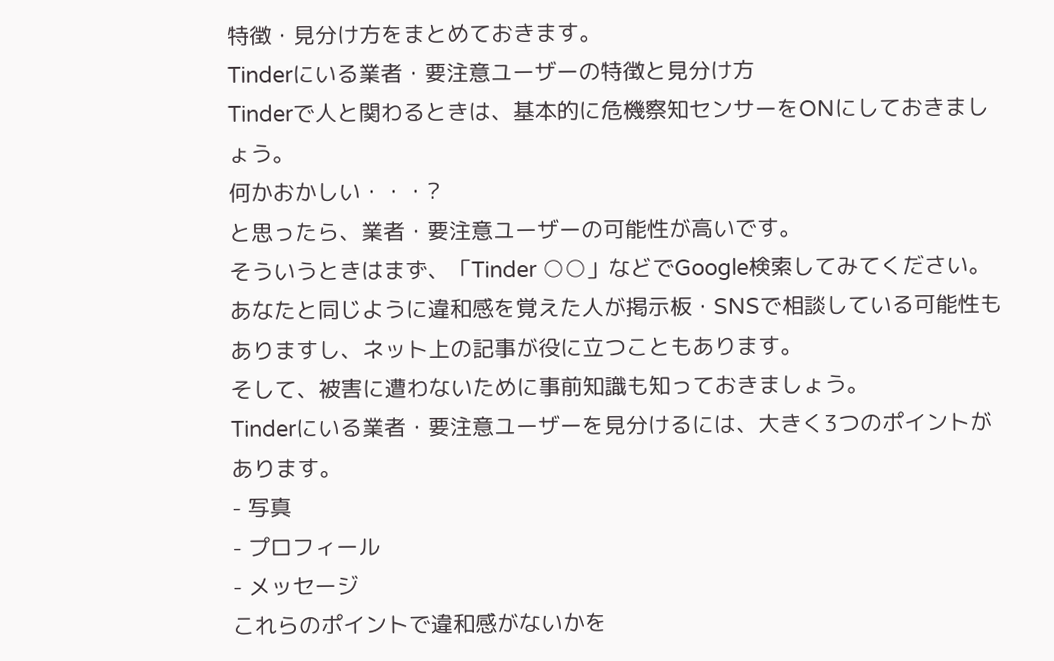特徴・見分け方をまとめておきます。
Tinderにいる業者・要注意ユーザーの特徴と見分け方
Tinderで人と関わるときは、基本的に危機察知センサーをONにしておきましょう。
何かおかしい・・・?
と思ったら、業者・要注意ユーザーの可能性が高いです。
そういうときはまず、「Tinder ○○」などでGoogle検索してみてください。
あなたと同じように違和感を覚えた人が掲示板・SNSで相談している可能性もありますし、ネット上の記事が役に立つこともあります。
そして、被害に遭わないために事前知識も知っておきましょう。
Tinderにいる業者・要注意ユーザーを見分けるには、大きく3つのポイントがあります。
- 写真
- プロフィール
- メッセージ
これらのポイントで違和感がないかを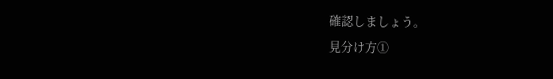確認しましょう。
見分け方①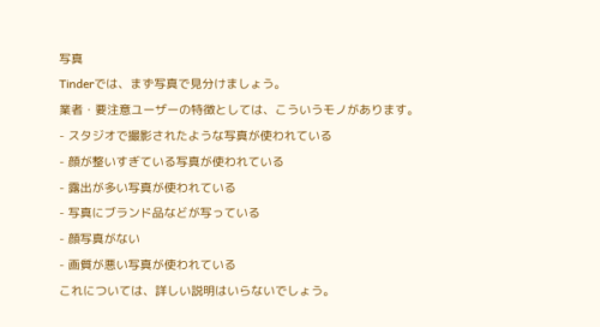写真
Tinderでは、まず写真で見分けましょう。
業者・要注意ユーザーの特徴としては、こういうモノがあります。
- スタジオで撮影されたような写真が使われている
- 顔が整いすぎている写真が使われている
- 露出が多い写真が使われている
- 写真にブランド品などが写っている
- 顔写真がない
- 画質が悪い写真が使われている
これについては、詳しい説明はいらないでしょう。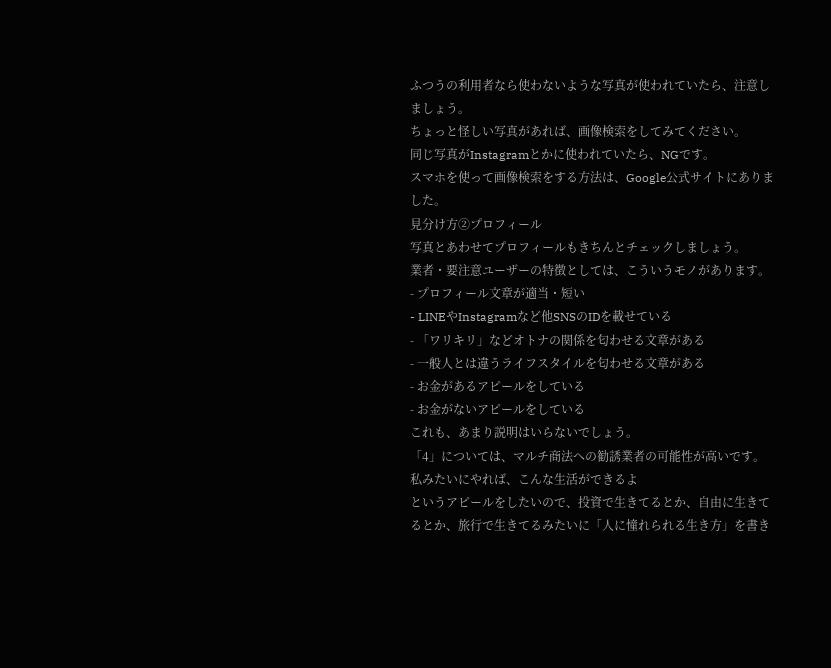ふつうの利用者なら使わないような写真が使われていたら、注意しましょう。
ちょっと怪しい写真があれば、画像検索をしてみてください。
同じ写真がInstagramとかに使われていたら、NGです。
スマホを使って画像検索をする方法は、Google公式サイトにありました。
見分け方②プロフィール
写真とあわせてプロフィールもきちんとチェックしましょう。
業者・要注意ユーザーの特徴としては、こういうモノがあります。
- プロフィール文章が適当・短い
- LINEやInstagramなど他SNSのIDを載せている
- 「ワリキリ」などオトナの関係を匂わせる文章がある
- 一般人とは違うライフスタイルを匂わせる文章がある
- お金があるアピールをしている
- お金がないアピールをしている
これも、あまり説明はいらないでしょう。
「4」については、マルチ商法への勧誘業者の可能性が高いです。
私みたいにやれば、こんな生活ができるよ
というアピールをしたいので、投資で生きてるとか、自由に生きてるとか、旅行で生きてるみたいに「人に憧れられる生き方」を書き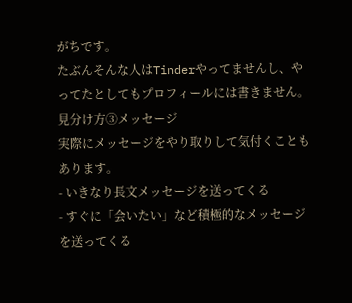がちです。
たぶんそんな人はTinderやってませんし、やってたとしてもプロフィールには書きません。
見分け方③メッセージ
実際にメッセージをやり取りして気付くこともあります。
- いきなり長文メッセージを送ってくる
- すぐに「会いたい」など積極的なメッセージを送ってくる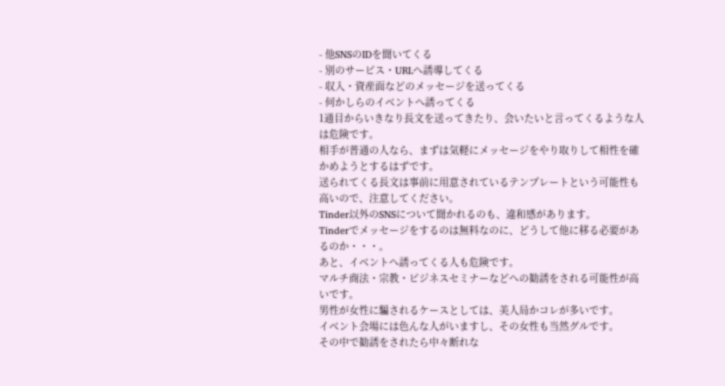- 他SNSのIDを聞いてくる
- 別のサービス・URLへ誘導してくる
- 収入・資産面などのメッセージを送ってくる
- 何かしらのイベントへ誘ってくる
1通目からいきなり長文を送ってきたり、会いたいと言ってくるような人は危険です。
相手が普通の人なら、まずは気軽にメッセージをやり取りして相性を確かめようとするはずです。
送られてくる長文は事前に用意されているテンプレートという可能性も高いので、注意してください。
Tinder以外のSNSについて聞かれるのも、違和感があります。
Tinderでメッセージをするのは無料なのに、どうして他に移る必要があるのか・・・。
あと、イベントへ誘ってくる人も危険です。
マルチ商法・宗教・ビジネスセミナーなどへの勧誘をされる可能性が高いです。
男性が女性に騙されるケースとしては、美人局かコレが多いです。
イベント会場には色んな人がいますし、その女性も当然グルです。
その中で勧誘をされたら中々断れな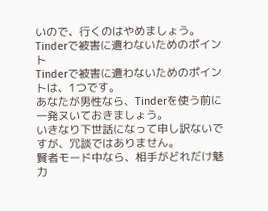いので、行くのはやめましょう。
Tinderで被害に遭わないためのポイント
Tinderで被害に遭わないためのポイントは、1つです。
あなたが男性なら、Tinderを使う前に一発ヌいておきましょう。
いきなり下世話になって申し訳ないですが、冗談ではありません。
賢者モード中なら、相手がどれだけ魅力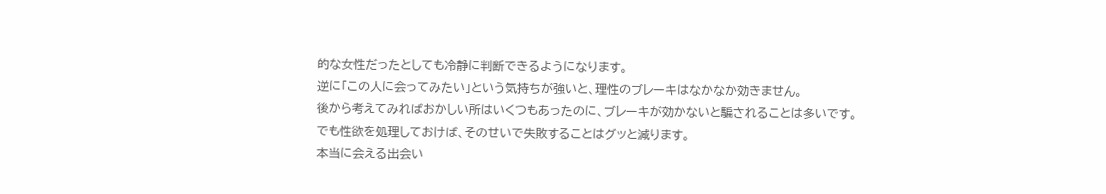的な女性だったとしても冷静に判断できるようになります。
逆に「この人に会ってみたい」という気持ちが強いと、理性のブレーキはなかなか効きません。
後から考えてみればおかしい所はいくつもあったのに、ブレーキが効かないと騙されることは多いです。
でも性欲を処理しておけば、そのせいで失敗することはグッと減ります。
本当に会える出会い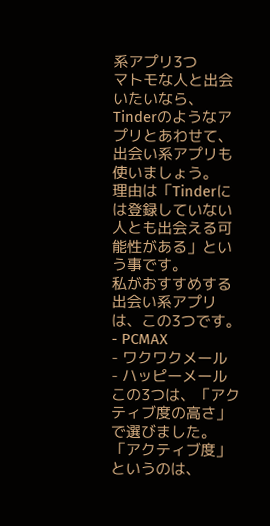系アプリ3つ
マトモな人と出会いたいなら、Tinderのようなアプリとあわせて、出会い系アプリも使いましょう。
理由は「Tinderには登録していない人とも出会える可能性がある」という事です。
私がおすすめする出会い系アプリは、この3つです。
- PCMAX
- ワクワクメール
- ハッピーメール
この3つは、「アクティブ度の高さ」で選びました。
「アクティブ度」というのは、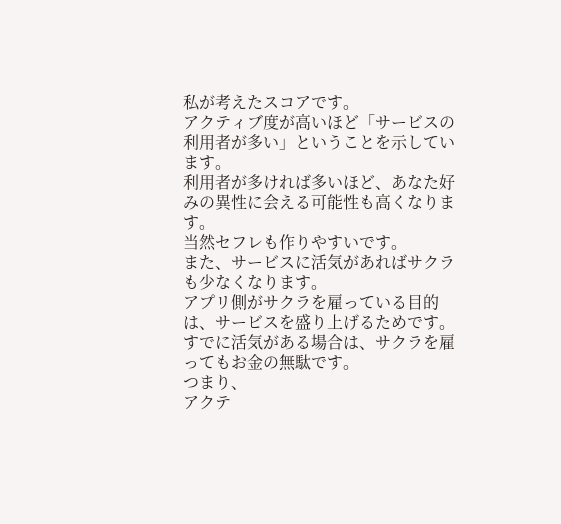私が考えたスコアです。
アクティブ度が高いほど「サービスの利用者が多い」ということを示しています。
利用者が多ければ多いほど、あなた好みの異性に会える可能性も高くなります。
当然セフレも作りやすいです。
また、サービスに活気があればサクラも少なくなります。
アプリ側がサクラを雇っている目的は、サービスを盛り上げるためです。
すでに活気がある場合は、サクラを雇ってもお金の無駄です。
つまり、
アクテ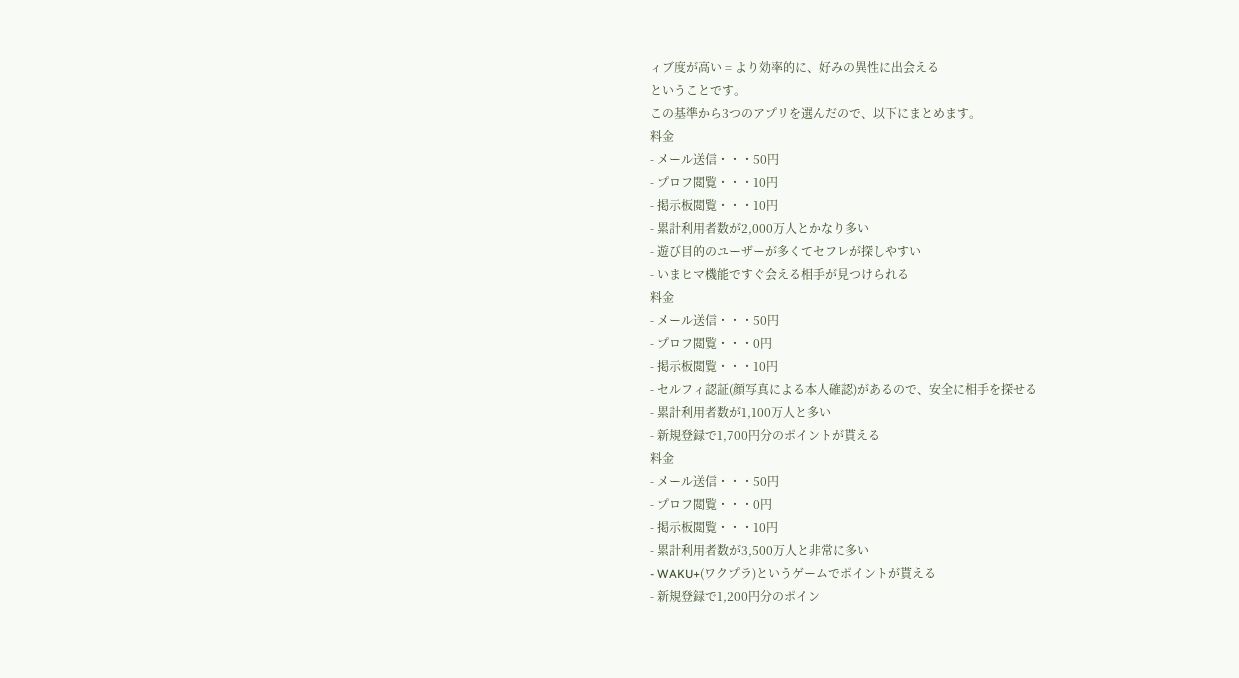ィブ度が高い = より効率的に、好みの異性に出会える
ということです。
この基準から3つのアプリを選んだので、以下にまとめます。
料金
- メール送信・・・50円
- プロフ閲覧・・・10円
- 掲示板閲覧・・・10円
- 累計利用者数が2,000万人とかなり多い
- 遊び目的のユーザーが多くてセフレが探しやすい
- いまヒマ機能ですぐ会える相手が見つけられる
料金
- メール送信・・・50円
- プロフ閲覧・・・0円
- 掲示板閲覧・・・10円
- セルフィ認証(顔写真による本人確認)があるので、安全に相手を探せる
- 累計利用者数が1,100万人と多い
- 新規登録で1,700円分のポイントが貰える
料金
- メール送信・・・50円
- プロフ閲覧・・・0円
- 掲示板閲覧・・・10円
- 累計利用者数が3,500万人と非常に多い
- WAKU+(ワクプラ)というゲームでポイントが貰える
- 新規登録で1,200円分のポイン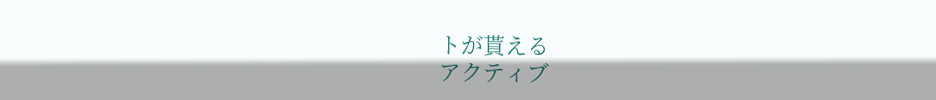トが貰える
アクティブ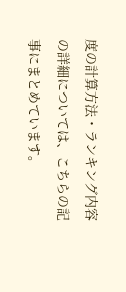度の計算方法・ランキング内容の詳細については、こちらの記事にまとめています。